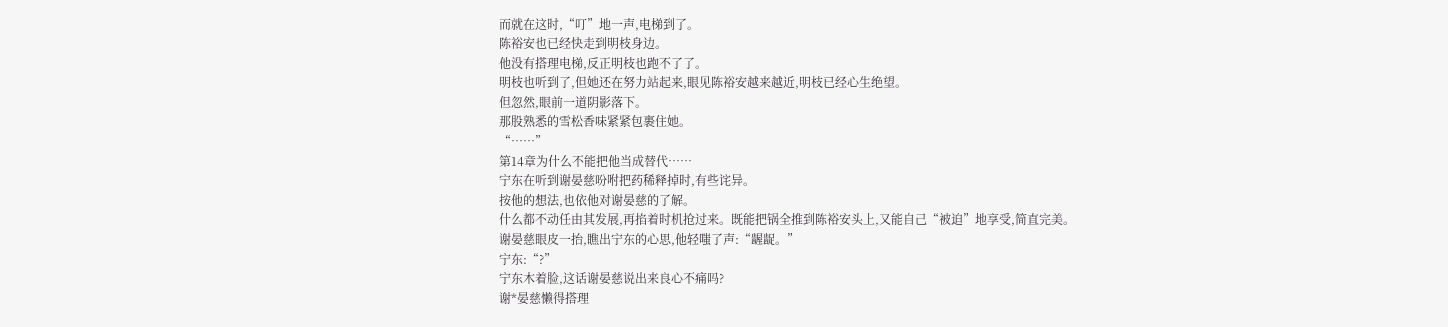而就在这时,“叮”地一声,电梯到了。
陈裕安也已经快走到明枝身边。
他没有搭理电梯,反正明枝也跑不了了。
明枝也听到了,但她还在努力站起来,眼见陈裕安越来越近,明枝已经心生绝望。
但忽然,眼前一道阴影落下。
那股熟悉的雪松香味紧紧包裹住她。
“……”
第14章为什么不能把他当成替代……
宁东在听到谢晏慈吩咐把药稀释掉时,有些诧异。
按他的想法,也依他对谢晏慈的了解。
什么都不动任由其发展,再掐着时机抢过来。既能把锅全推到陈裕安头上,又能自己“被迫”地享受,简直完美。
谢晏慈眼皮一抬,瞧出宁东的心思,他轻嗤了声:“龌龊。”
宁东:“?”
宁东木着脸,这话谢晏慈说出来良心不痛吗?
谢*晏慈懒得搭理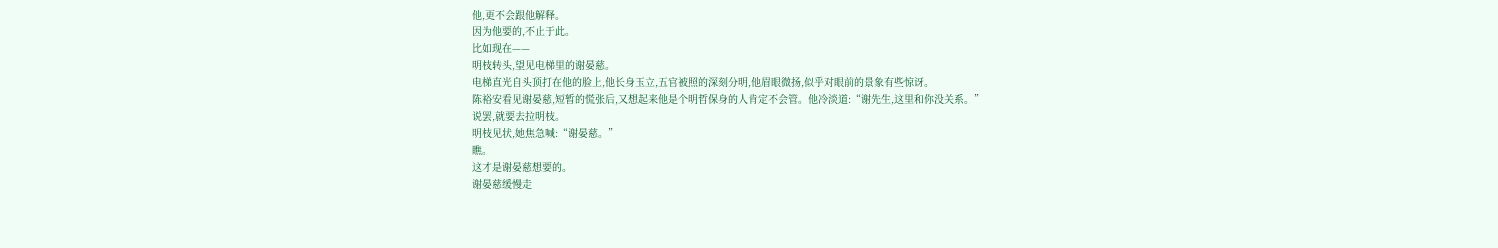他,更不会跟他解释。
因为他要的,不止于此。
比如现在——
明枝转头,望见电梯里的谢晏慈。
电梯直光自头顶打在他的脸上,他长身玉立,五官被照的深刻分明,他眉眼微扬,似乎对眼前的景象有些惊讶。
陈裕安看见谢晏慈,短暂的慌张后,又想起来他是个明哲保身的人肯定不会管。他冷淡道:“谢先生,这里和你没关系。”
说罢,就要去拉明枝。
明枝见状,她焦急喊:“谢晏慈。”
瞧。
这才是谢晏慈想要的。
谢晏慈缓慢走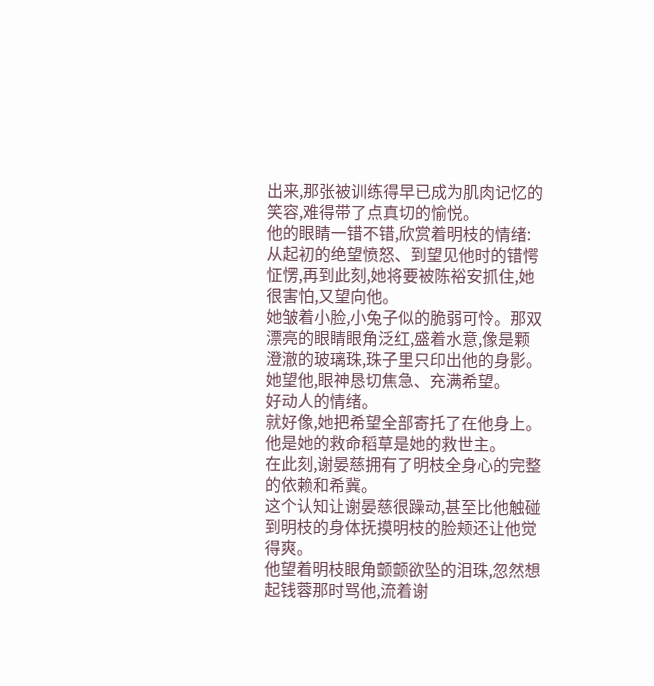出来,那张被训练得早已成为肌肉记忆的笑容,难得带了点真切的愉悦。
他的眼睛一错不错,欣赏着明枝的情绪:从起初的绝望愤怒、到望见他时的错愕怔愣,再到此刻,她将要被陈裕安抓住,她很害怕,又望向他。
她皱着小脸,小兔子似的脆弱可怜。那双漂亮的眼睛眼角泛红,盛着水意,像是颗澄澈的玻璃珠,珠子里只印出他的身影。她望他,眼神恳切焦急、充满希望。
好动人的情绪。
就好像,她把希望全部寄托了在他身上。
他是她的救命稻草是她的救世主。
在此刻,谢晏慈拥有了明枝全身心的完整的依赖和希冀。
这个认知让谢晏慈很躁动,甚至比他触碰到明枝的身体抚摸明枝的脸颊还让他觉得爽。
他望着明枝眼角颤颤欲坠的泪珠,忽然想起钱蓉那时骂他,流着谢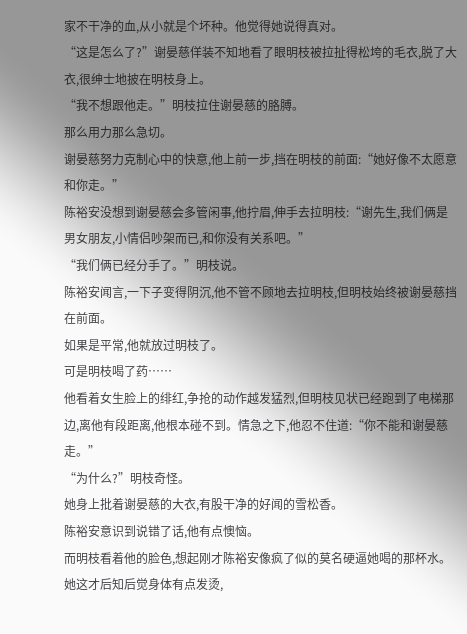家不干净的血,从小就是个坏种。他觉得她说得真对。
“这是怎么了?”谢晏慈佯装不知地看了眼明枝被拉扯得松垮的毛衣,脱了大衣,很绅士地披在明枝身上。
“我不想跟他走。”明枝拉住谢晏慈的胳膊。
那么用力那么急切。
谢晏慈努力克制心中的快意,他上前一步,挡在明枝的前面:“她好像不太愿意和你走。”
陈裕安没想到谢晏慈会多管闲事,他拧眉,伸手去拉明枝:“谢先生,我们俩是男女朋友,小情侣吵架而已,和你没有关系吧。”
“我们俩已经分手了。”明枝说。
陈裕安闻言,一下子变得阴沉,他不管不顾地去拉明枝,但明枝始终被谢晏慈挡在前面。
如果是平常,他就放过明枝了。
可是明枝喝了药……
他看着女生脸上的绯红,争抢的动作越发猛烈,但明枝见状已经跑到了电梯那边,离他有段距离,他根本碰不到。情急之下,他忍不住道:“你不能和谢晏慈走。”
“为什么?”明枝奇怪。
她身上批着谢晏慈的大衣,有股干净的好闻的雪松香。
陈裕安意识到说错了话,他有点懊恼。
而明枝看着他的脸色,想起刚才陈裕安像疯了似的莫名硬逼她喝的那杯水。
她这才后知后觉身体有点发烫,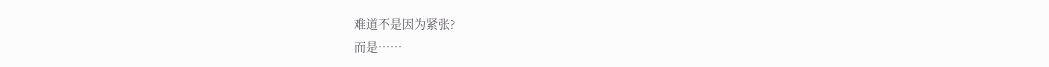难道不是因为紧张?
而是……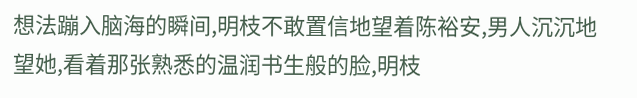想法蹦入脑海的瞬间,明枝不敢置信地望着陈裕安,男人沉沉地望她,看着那张熟悉的温润书生般的脸,明枝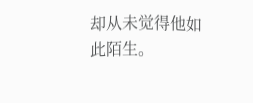却从未觉得他如此陌生。